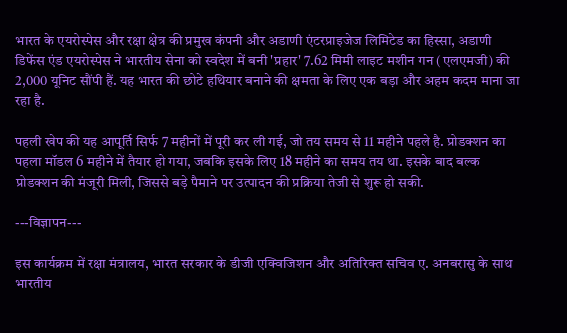भारत के एयरोस्पेस और रक्षा क्षेत्र की प्रमुख कंपनी और अडाणी एंटरप्राइजेज लिमिटेड का हिस्सा, अडाणी डिफेंस एंड एयरोस्पेस ने भारतीय सेना को स्वदेश में बनी 'प्रहार' 7.62 मिमी लाइट मशीन गन (एलएमजी) की 2,000 यूनिट सौंपी हैं. यह भारत की छोटे हथियार बनाने की क्षमता के लिए एक बड़ा और अहम कदम माना जा रहा है.

पहली खेप की यह आपूर्ति सिर्फ 7 महीनों में पूरी कर ली गई, जो तय समय से 11 महीने पहले है. प्रोडक्शन का पहला मॉडल 6 महीने में तैयार हो गया, जबकि इसके लिए 18 महीने का समय तय था. इसके बाद बल्क प्रोडक्शन की मंजूरी मिली, जिससे बड़े पैमाने पर उत्पादन की प्रक्रिया तेजी से शुरू हो सकी.

---विज्ञापन---

इस कार्यक्रम में रक्षा मंत्रालय, भारत सरकार के डीजी एक्विजिशन और अतिरिक्त सचिव ए. अनबरासु के साथ भारतीय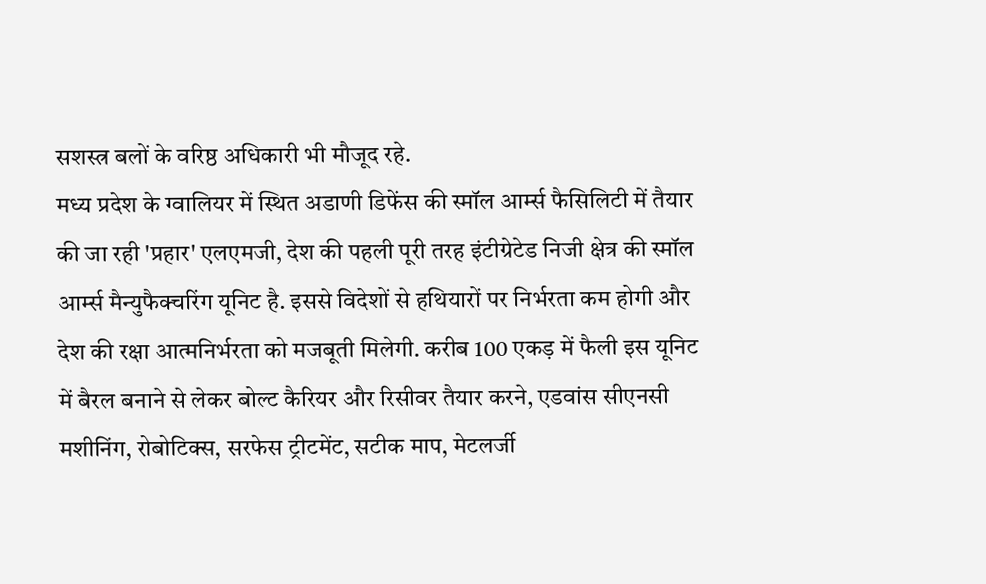सशस्त्र बलों के वरिष्ठ अधिकारी भी मौजूद रहे.
मध्य प्रदेश के ग्वालियर में स्थित अडाणी डिफेंस की स्मॉल आर्म्स फैसिलिटी में तैयार की जा रही 'प्रहार' एलएमजी, देश की पहली पूरी तरह इंटीग्रेटेड निजी क्षेत्र की स्मॉल आर्म्स मैन्युफैक्चरिंग यूनिट है. इससे विदेशों से हथियारों पर निर्भरता कम होगी और देश की रक्षा आत्मनिर्भरता को मजबूती मिलेगी. करीब 100 एकड़ में फैली इस यूनिट में बैरल बनाने से लेकर बोल्ट कैरियर और रिसीवर तैयार करने, एडवांस सीएनसी मशीनिंग, रोबोटिक्स, सरफेस ट्रीटमेंट, सटीक माप, मेटलर्जी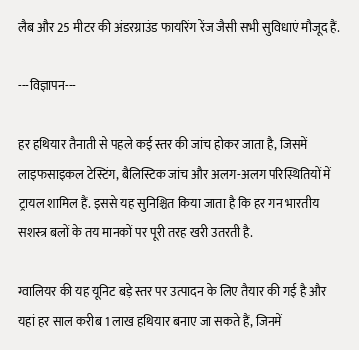लैब और 25 मीटर की अंडरग्राउंड फायरिंग रेंज जैसी सभी सुविधाएं मौजूद हैं.

---विज्ञापन---

हर हथियार तैनाती से पहले कई स्तर की जांच होकर जाता है, जिसमें लाइफसाइकल टेस्टिंग, बैलिस्टिक जांच और अलग-अलग परिस्थितियों में ट्रायल शामिल हैं. इससे यह सुनिश्चित किया जाता है कि हर गन भारतीय सशस्त्र बलों के तय मानकों पर पूरी तरह खरी उतरती है.

ग्वालियर की यह यूनिट बड़े स्तर पर उत्पादन के लिए तैयार की गई है और यहां हर साल करीब 1 लाख हथियार बनाए जा सकते हैं, जिनमें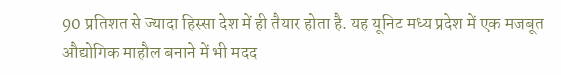90 प्रतिशत से ज्यादा हिस्सा देश में ही तैयार होता है. यह यूनिट मध्य प्रदेश में एक मजबूत औद्योगिक माहौल बनाने में भी मदद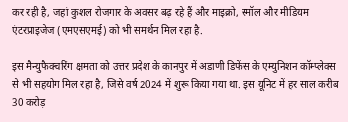कर रही है, जहां कुशल रोजगार के अवसर बढ़ रहे हैं और माइक्रो, स्मॉल और मीडियम एंटरप्राइजेज (एमएसएमई) को भी समर्थन मिल रहा है.

इस मैन्युफैक्चरिंग क्षमता को उत्तर प्रदेश के कानपुर में अडाणी डिफेंस के एम्युनिशन कॉम्प्लेक्स से भी सहयोग मिल रहा है, जिसे वर्ष 2024 में शुरू किया गया था. इस यूनिट में हर साल करीब 30 करोड़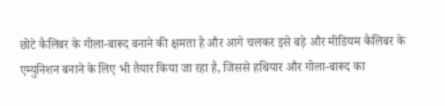छोटे कैलिबर के गोला-बारूद बनाने की क्षमता है और आगे चलकर इसे बड़े और मीडियम कैलिबर के एम्युनिशन बनाने के लिए भी तैयार किया जा रहा है, जिससे हथियार और गोला-बारूद का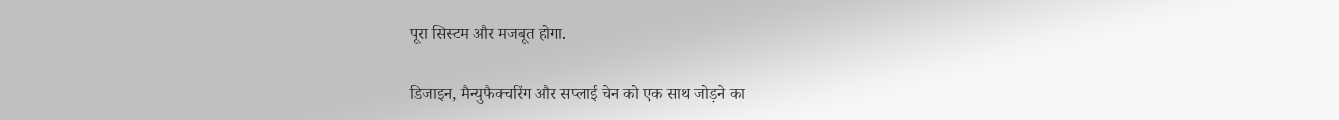पूरा सिस्टम और मजबूत होगा.

डिजाइन, मैन्युफैक्चरिंग और सप्लाई चेन को एक साथ जोड़ने का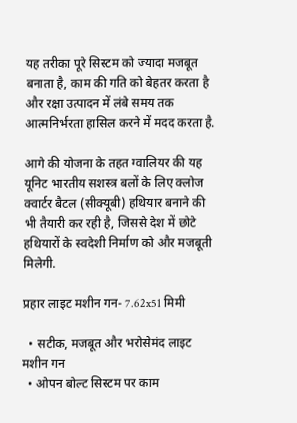यह तरीका पूरे सिस्टम को ज्यादा मजबूत बनाता है, काम की गति को बेहतर करता है और रक्षा उत्पादन में लंबे समय तक आत्मनिर्भरता हासिल करने में मदद करता है.

आगे की योजना के तहत ग्वालियर की यह यूनिट भारतीय सशस्त्र बलों के लिए क्लोज क्वार्टर बैटल (सीक्यूबी) हथियार बनाने की भी तैयारी कर रही है, जिससे देश में छोटे हथियारों के स्वदेशी निर्माण को और मजबूती मिलेगी.

प्रहार लाइट मशीन गन- 7.62x51 मिमी

  • सटीक, मजबूत और भरोसेमंद लाइट मशीन गन
  • ओपन बोल्ट सिस्टम पर काम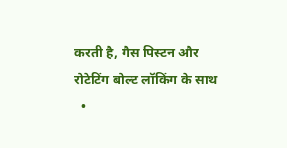करती है, गैस पिस्टन और रोटेटिंग बोल्ट लॉकिंग के साथ
  •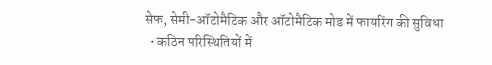सेफ, सेमी-ऑटोमैटिक और ऑटोमैटिक मोड में फायरिंग की सुविधा
  • कठिन परिस्थितियों में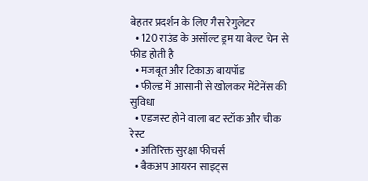बेहतर प्रदर्शन के लिए गैस रेगुलेटर
  • 120 राउंड के असॉल्ट ड्रम या बेल्ट चेन से फीड होती है
  • मजबूत और टिकाऊ बायपॉड
  • फील्ड में आसानी से खोलकर मेंटेनेंस की सुविधा
  • एडजस्ट होने वाला बट स्टॉक और चीक रेस्ट
  • अतिरिक्त सुरक्षा फीचर्स
  • बैकअप आयरन साइट्स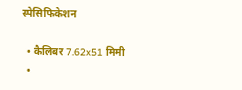स्पेसिफिकेशन

  • कैलिबर 7.62x51 मिमी
  •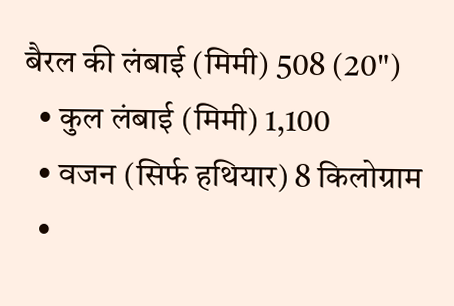बैरल की लंबाई (मिमी) 508 (20")
  • कुल लंबाई (मिमी) 1,100
  • वजन (सिर्फ हथियार) 8 किलोग्राम
  •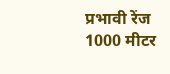प्रभावी रेंज 1000 मीटर